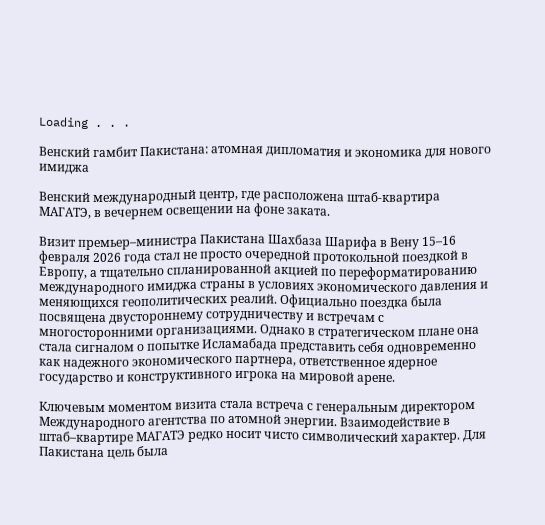Loading . . .

Венский гамбит Пакистана: атомная дипломатия и экономика для нового имиджа

Венский международный центр, где расположена штаб-квартира МАГАТЭ, в вечернем освещении на фоне заката.

Визит премьер–министра Пакистана Шахбаза Шарифа в Вену 15–16 февраля 2026 года стал не просто очередной протокольной поездкой в Европу, а тщательно спланированной акцией по переформатированию международного имиджа страны в условиях экономического давления и меняющихся геополитических реалий. Официально поездка была посвящена двустороннему сотрудничеству и встречам с многосторонними организациями. Однако в стратегическом плане она стала сигналом о попытке Исламабада представить себя одновременно как надежного экономического партнера, ответственное ядерное государство и конструктивного игрока на мировой арене.

Ключевым моментом визита стала встреча с генеральным директором Международного агентства по атомной энергии. Взаимодействие в штаб–квартире МАГАТЭ редко носит чисто символический характер. Для Пакистана цель была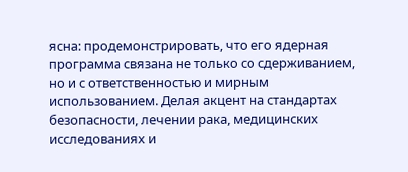ясна: продемонстрировать, что его ядерная программа связана не только со сдерживанием, но и с ответственностью и мирным использованием. Делая акцент на стандартах безопасности, лечении рака, медицинских исследованиях и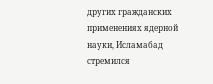других гражданских применениях ядерной науки, Исламабад стремился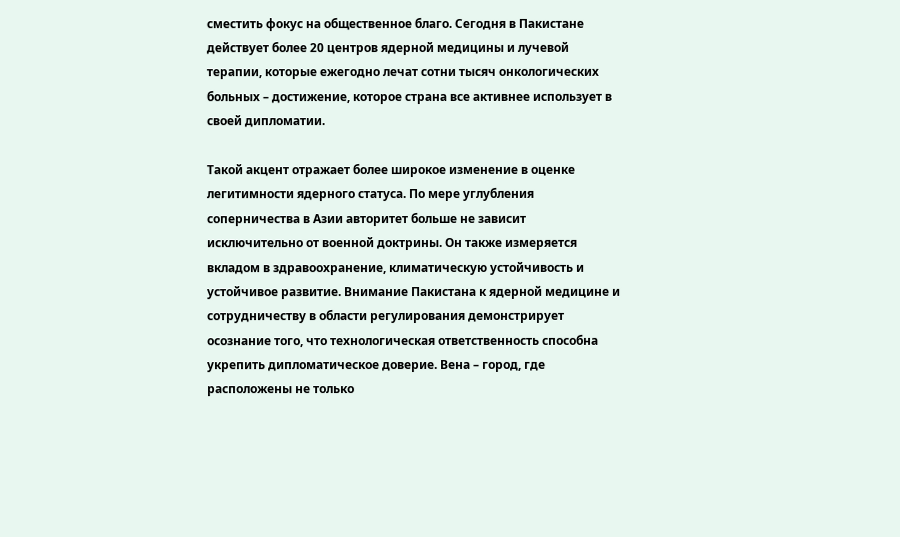сместить фокус на общественное благо. Сегодня в Пакистане действует более 20 центров ядерной медицины и лучевой терапии, которые ежегодно лечат сотни тысяч онкологических больных – достижение, которое страна все активнее использует в своей дипломатии.

Такой акцент отражает более широкое изменение в оценке легитимности ядерного статуса. По мере углубления соперничества в Азии авторитет больше не зависит исключительно от военной доктрины. Он также измеряется вкладом в здравоохранение, климатическую устойчивость и устойчивое развитие. Внимание Пакистана к ядерной медицине и сотрудничеству в области регулирования демонстрирует осознание того, что технологическая ответственность способна укрепить дипломатическое доверие. Вена – город, где расположены не только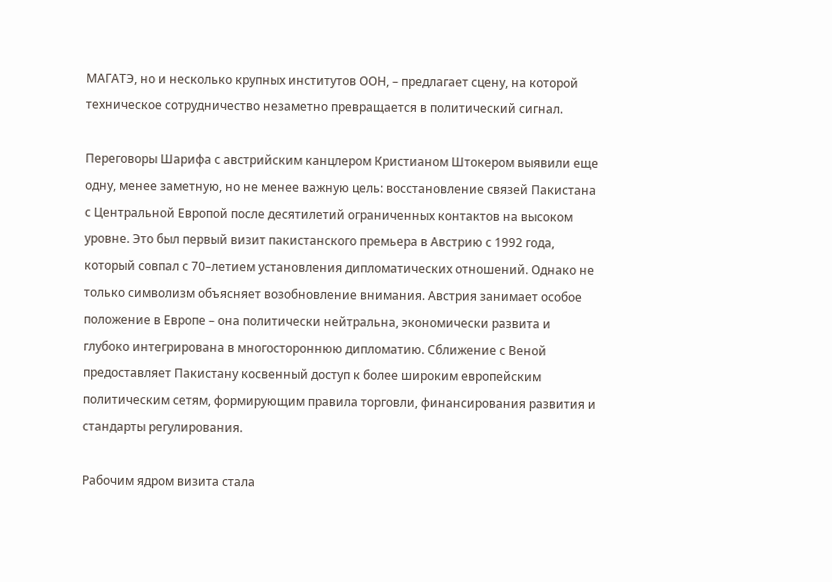МАГАТЭ, но и несколько крупных институтов ООН, – предлагает сцену, на которой техническое сотрудничество незаметно превращается в политический сигнал.

Переговоры Шарифа с австрийским канцлером Кристианом Штокером выявили еще одну, менее заметную, но не менее важную цель: восстановление связей Пакистана с Центральной Европой после десятилетий ограниченных контактов на высоком уровне. Это был первый визит пакистанского премьера в Австрию с 1992 года, который совпал с 70–летием установления дипломатических отношений. Однако не только символизм объясняет возобновление внимания. Австрия занимает особое положение в Европе – она политически нейтральна, экономически развита и глубоко интегрирована в многостороннюю дипломатию. Сближение с Веной предоставляет Пакистану косвенный доступ к более широким европейским политическим сетям, формирующим правила торговли, финансирования развития и стандарты регулирования.

Рабочим ядром визита стала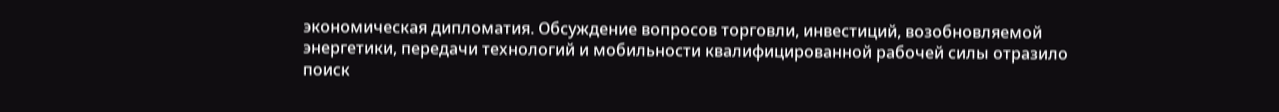экономическая дипломатия. Обсуждение вопросов торговли, инвестиций, возобновляемой энергетики, передачи технологий и мобильности квалифицированной рабочей силы отразило поиск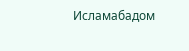Исламабадом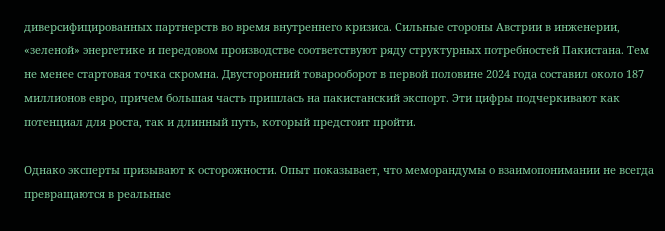диверсифицированных партнерств во время внутреннего кризиса. Сильные стороны Австрии в инженерии, «зеленой» энергетике и передовом производстве соответствуют ряду структурных потребностей Пакистана. Тем не менее стартовая точка скромна. Двусторонний товарооборот в первой половине 2024 года составил около 187 миллионов евро, причем большая часть пришлась на пакистанский экспорт. Эти цифры подчеркивают как потенциал для роста, так и длинный путь, который предстоит пройти.

Однако эксперты призывают к осторожности. Опыт показывает, что меморандумы о взаимопонимании не всегда превращаются в реальные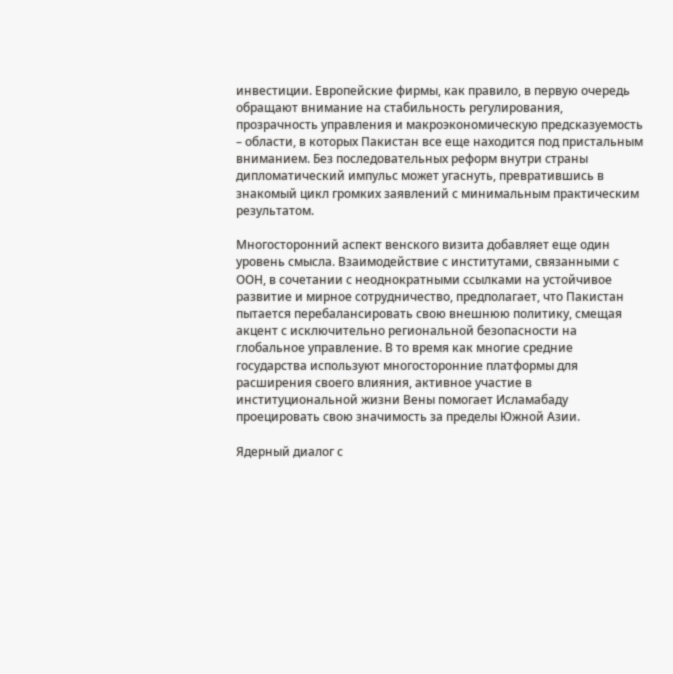инвестиции. Европейские фирмы, как правило, в первую очередь обращают внимание на стабильность регулирования, прозрачность управления и макроэкономическую предсказуемость – области, в которых Пакистан все еще находится под пристальным вниманием. Без последовательных реформ внутри страны дипломатический импульс может угаснуть, превратившись в знакомый цикл громких заявлений с минимальным практическим результатом.

Многосторонний аспект венского визита добавляет еще один уровень смысла. Взаимодействие с институтами, связанными с ООН, в сочетании с неоднократными ссылками на устойчивое развитие и мирное сотрудничество, предполагает, что Пакистан пытается перебалансировать свою внешнюю политику, смещая акцент с исключительно региональной безопасности на глобальное управление. В то время как многие средние государства используют многосторонние платформы для расширения своего влияния, активное участие в институциональной жизни Вены помогает Исламабаду проецировать свою значимость за пределы Южной Азии.

Ядерный диалог с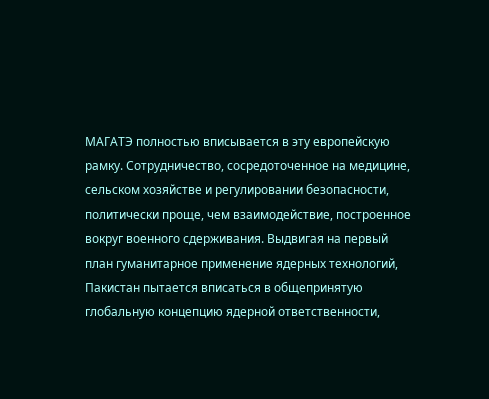МАГАТЭ полностью вписывается в эту европейскую рамку. Сотрудничество, сосредоточенное на медицине, сельском хозяйстве и регулировании безопасности, политически проще, чем взаимодействие, построенное вокруг военного сдерживания. Выдвигая на первый план гуманитарное применение ядерных технологий, Пакистан пытается вписаться в общепринятую глобальную концепцию ядерной ответственности,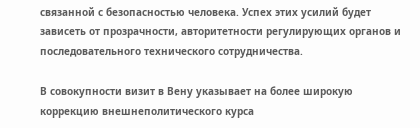связанной с безопасностью человека. Успех этих усилий будет зависеть от прозрачности, авторитетности регулирующих органов и последовательного технического сотрудничества.

В совокупности визит в Вену указывает на более широкую коррекцию внешнеполитического курса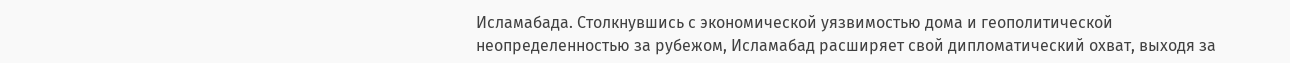Исламабада. Столкнувшись с экономической уязвимостью дома и геополитической неопределенностью за рубежом, Исламабад расширяет свой дипломатический охват, выходя за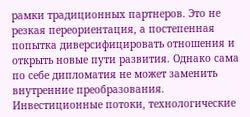рамки традиционных партнеров. Это не резкая переориентация, а постепенная попытка диверсифицировать отношения и открыть новые пути развития. Однако сама по себе дипломатия не может заменить внутренние преобразования. Инвестиционные потоки, технологические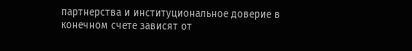партнерства и институциональное доверие в конечном счете зависят от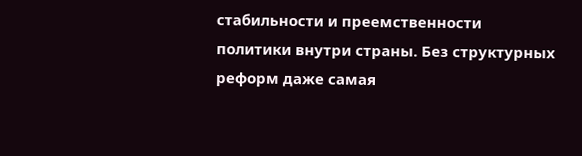стабильности и преемственности политики внутри страны. Без структурных реформ даже самая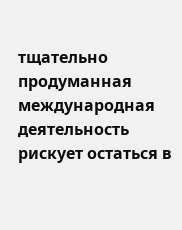тщательно продуманная международная деятельность рискует остаться в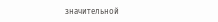значительной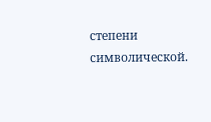степени символической.